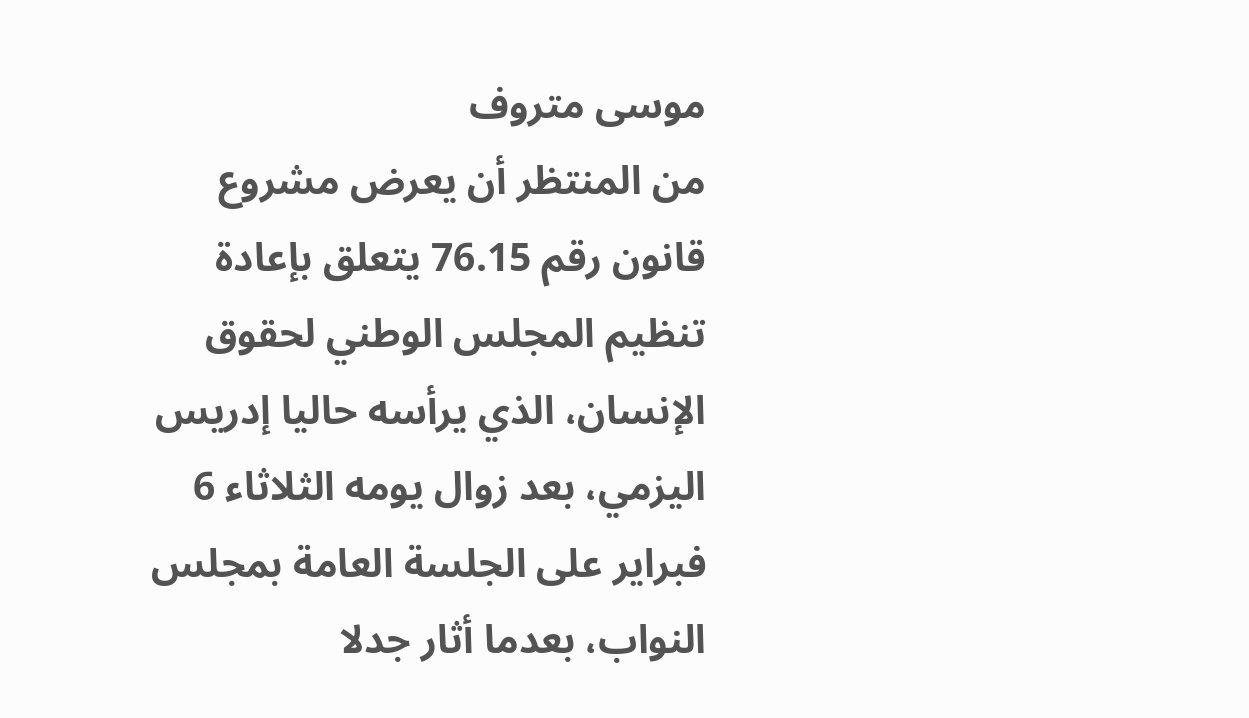موسى متروف
من المنتظر أن يعرض مشروع قانون رقم 76.15 يتعلق بإعادة تنظيم المجلس الوطني لحقوق الإنسان، الذي يرأسه حاليا إدريس اليزمي، بعد زوال يومه الثلاثاء 6 فبراير على الجلسة العامة بمجلس النواب، بعدما أثار جدلا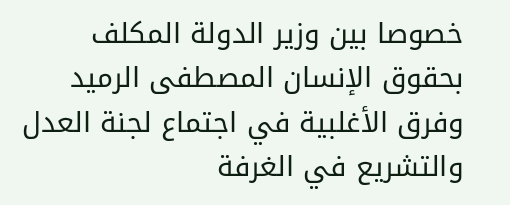خصوصا بين وزير الدولة المكلف بحقوق الإنسان المصطفى الرميد وفرق الأغلبية في اجتماع لجنة العدل والتشريع في الغرفة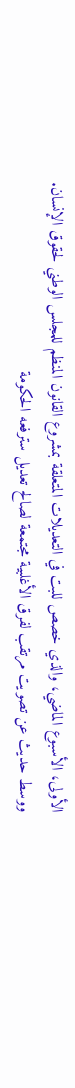الأولى، الأسبوع الماضي، والذي خصص للبت في التعديلات المتعلقة بمشروع القانون المنظم للمجلس الوطني لحقوق الإنسان.
ووسط حديث عن تصويت مرتقب لفرق الأغلبية مجتمعة لصالح تعديل سترفعه الحكومة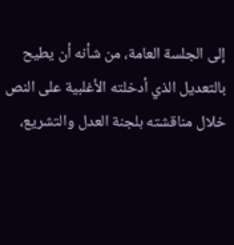إلى الجلسة العامة، من شأنه أن يطيح بالتعديل الذي أدخلته الأغلبية على النص خلال مناقشته بلجنة العدل والتشريع،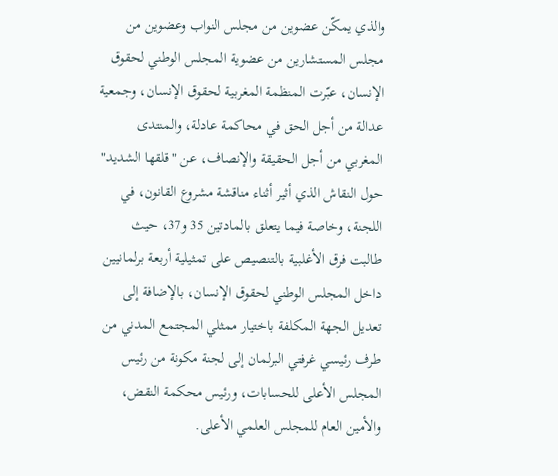والذي يمكّن عضوين من مجلس النواب وعضوين من مجلس المستشارين من عضوية المجلس الوطني لحقوق الإنسان، عبّرت المنظمة المغربية لحقوق الإنسان، وجمعية عدالة من أجل الحق في محاكمة عادلة، والمنتدى المغربي من أجل الحقيقة والإنصاف، عن "قلقها الشديد" حول النقاش الذي أثير أثناء مناقشة مشروع القانون، في اللجنة، وخاصة فيما يتعلق بالمادتين 35 و37، حيث طالبت فرق الأغلبية بالتنصيص على تمثيلية أربعة برلمانيين داخل المجلس الوطني لحقوق الإنسان، بالإضافة إلى تعديل الجهة المكلفة باختيار ممثلي المجتمع المدني من طرف رئيسي غرفتي البرلمان إلى لجنة مكونة من رئيس المجلس الأعلى للحسابات، ورئيس محكمة النقض، والأمين العام للمجلس العلمي الأعلى.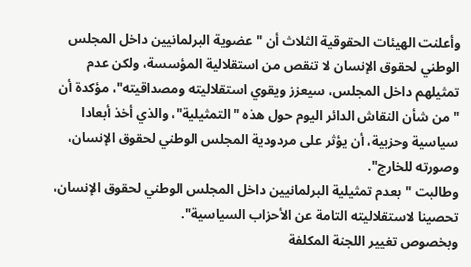وأعلنت الهيئات الحقوقية الثلاث أن "عضوية البرلمانيين داخل المجلس الوطني لحقوق الإنسان لا تنقص من استقلالية المؤسسة، ولكن عدم تمثيلهم داخل المجلس، سيعزز ويقوي استقلاليته ومصداقيته"، مؤكدة أن "من شأن النقاش الدائر اليوم حول هذه "التمثيلية"، والذي أخذ أبعادا سياسية وحزبية، أن يؤثر على مردودية المجلس الوطني لحقوق الإنسان، وصورته للخارج".
وطالبت "بعدم تمثيلية البرلمانيين داخل المجلس الوطني لحقوق الإنسان، تحصينا لاستقلاليته التامة عن الأحزاب السياسية".
وبخصوص تغيير اللجنة المكلفة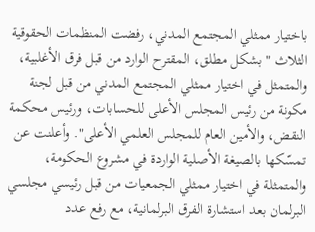باختيار ممثلي المجتمع المدني، رفضت المنظمات الحقوقية الثلاث "بشكل مطلق، المقترح الوارد من قبل فرق الأغلبية، والمتمثل في اختيار ممثلي المجتمع المدني من قبل لجنة مكونة من رئيس المجلس الأعلى للحسابات، ورئيس محكمة النقض، والأمين العام للمجلس العلمي الأعلى". وأعلنت عن تمسّكها بالصيغة الأصلية الواردة في مشروع الحكومة، والمتمثلة في اختيار ممثلي الجمعيات من قبل رئيسي مجلسي البرلمان بعد استشارة الفرق البرلمانية، مع رفع عدد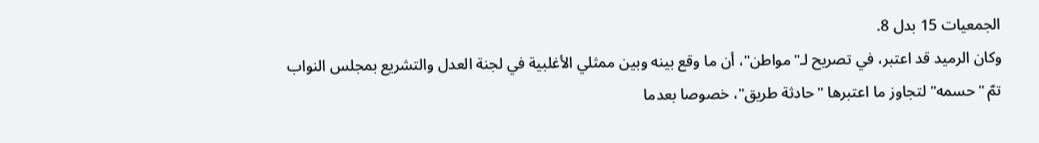الجمعيات 15 بدل 8.
وكان الرميد قد اعتبر، في تصريح لـ"مواطن"، أن ما وقع بينه وبين ممثلي الأغلبية في لجنة العدل والتشريع بمجلس النواب تمّ "حسمه" لتجاوز ما اعتبرها "حادثة طريق"، خصوصا بعدما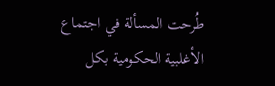طُرحت المسألة في اجتماع الأغلبية الحكومية بكل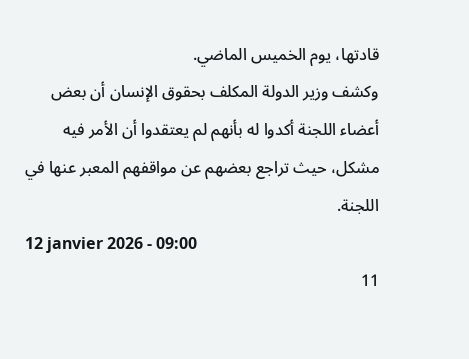قادتها، يوم الخميس الماضي.
وكشف وزير الدولة المكلف بحقوق الإنسان أن بعض أعضاء اللجنة أكدوا له بأنهم لم يعتقدوا أن الأمر فيه مشكل، حيث تراجع بعضهم عن مواقفهم المعبر عنها في اللجنة.
12 janvier 2026 - 09:00
11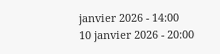janvier 2026 - 14:00
10 janvier 2026 - 20:00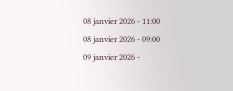08 janvier 2026 - 11:00
08 janvier 2026 - 09:00
09 janvier 2026 -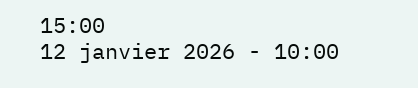15:00
12 janvier 2026 - 10:00